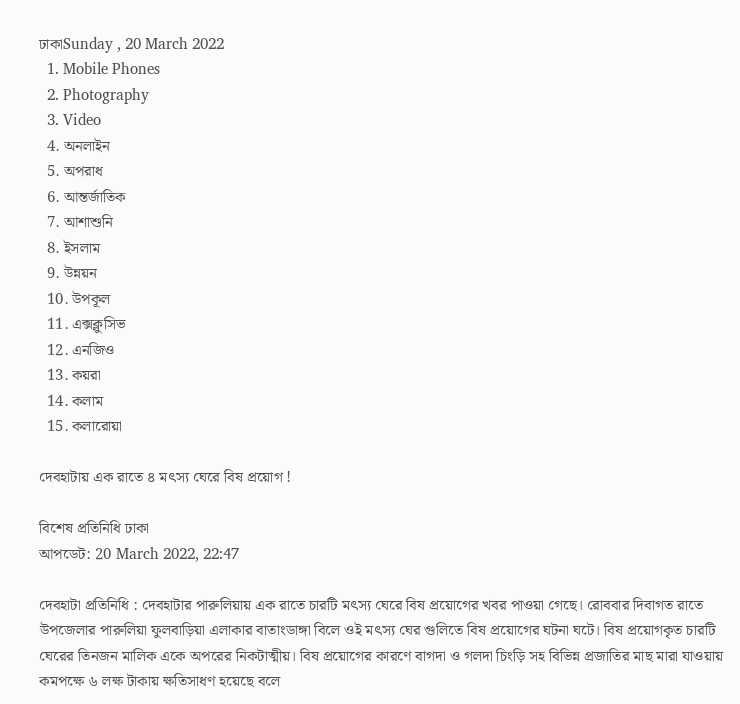ঢাকাSunday , 20 March 2022
  1. Mobile Phones
  2. Photography
  3. Video
  4. অনলাইন
  5. অপরাধ
  6. আন্তর্জাতিক
  7. আশাশুনি
  8. ইসলাম
  9. উন্নয়ন
  10. উপকূল
  11. এক্সক্লুসিভ
  12. এনজিও
  13. কয়রা
  14. কলাম
  15. কলারোয়া

দেবহাটায় এক রাতে ৪ মৎস্য ঘেরে বিষ প্রয়োগ !

বিশেষ প্রতিনিধি ঢাকা
আপডেট: 20 March 2022, 22:47

দেবহাটা প্রতিনিধি : দেবহাটার পারুলিয়ায় এক রাতে চারটি মৎস্য ঘেরে বিষ প্রয়োগের খবর পাওয়া গেছে। রোববার দিবাগত রাতে উপজেলার পারুলিয়া ফুলবাড়িয়া এলাকার বাতাংডাঙ্গা বিলে ওই মৎস্য ঘের গুলিতে বিষ প্রয়োগের ঘটনা ঘটে। বিষ প্রয়োগকৃত চারটি ঘেরের তিনজন মালিক একে অপরের নিকটাত্মীয়। বিষ প্রয়োগের কারণে বাগদা ও গলদা চিংড়ি সহ বিভিন্ন প্রজাতির মাছ মারা যাওয়ায় কমপক্ষে ৬ লক্ষ টাকায় ক্ষতিসাধণ হয়েছে বলে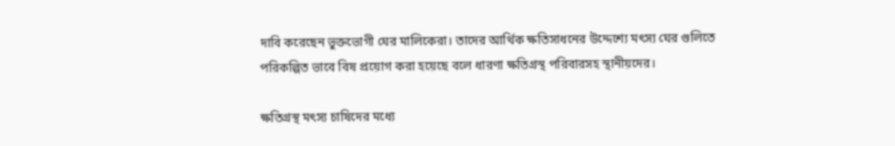দাবি করেছেন ভুক্তভোগী ঘের মালিকেরা। তাদের আর্থিক ক্ষতিসাধনের উদ্দেশ্যে মৎস্য ঘের গুলিতে পরিকল্পিত ভাবে বিষ প্রয়োগ করা হয়েছে বলে ধারণা ক্ষতিগ্রস্থ পরিবারসহ স্থানীয়দের।

ক্ষতিগ্রস্থ মৎস্য চাষিদের মধ্যে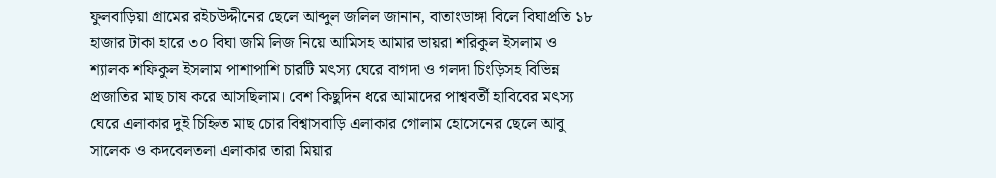ফুলবাড়িয়া গ্রামের রইচউদ্দীনের ছেলে আব্দুল জলিল জানান, বাতাংডাঙ্গা বিলে বিঘাপ্রতি ১৮ হাজার টাকা হারে ৩০ বিঘা জমি লিজ নিয়ে আমিসহ আমার ভায়রা শরিকুল ইসলাম ও শ্যালক শফিকুল ইসলাম পাশাপাশি চারটি মৎস্য ঘেরে বাগদা ও গলদা চিংড়িসহ বিভিন্ন প্রজাতির মাছ চাষ করে আসছিলাম। বেশ কিছুদিন ধরে আমাদের পাশ্ববর্তী হাবিবের মৎস্য ঘেরে এলাকার দুই চিহ্নিত মাছ চোর বিশ্বাসবাড়ি এলাকার গোলাম হোসেনের ছেলে আবু সালেক ও কদবেলতলা এলাকার তারা মিয়ার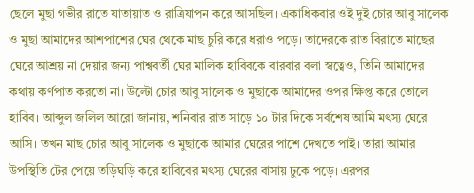ছেলে মুছা গভীর রাতে যাতায়াত ও রাত্রিযাপন করে আসছিল। একাধিকবার ওই দুই চোর আবু সালেক ও মুছা আমাদের আশপাশের ঘের থেকে মাছ চুরি করে ধরাও পড়ে। তাদেরকে রাত বিরাতে মাছের ঘেরে আশ্রয় না দেয়ার জন্য পাশ্ববর্তী ঘের মালিক হাবিবকে বারবার বলা স্বত্বেও, তিনি আমাদের কথায় কর্ণপাত করতো না। উল্টো চোর আবু সালেক ও মুছাকে আমাদের ওপর ক্ষিপ্ত করে তোলে হাবিব। আব্দুল জলিল আরো জানায়, শনিবার রাত সাড়ে ১০ টার দিকে সর্বশেষ আমি মৎস্য ঘেরে আসি। তখন মাছ চোর আবু সালেক ও মুছাকে আমার ঘেরের পাশে দেখতে পাই। তারা আমার উপস্থিতি টের পেয়ে তড়িঘড়ি করে হাবিবের মৎস্য ঘেরের বাসায় ঢুকে পড়ে। এরপর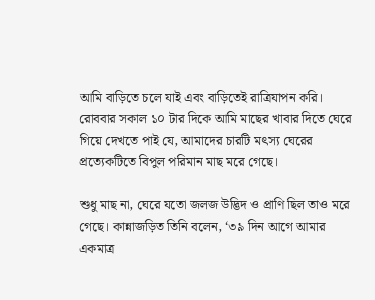আমি বাড়িতে চলে যাই এবং বাড়িতেই রাত্রিযাপন করি। রোববার সকাল ১০ টার দিকে আমি মাছের খাবার দিতে ঘেরে গিয়ে দেখতে পাই যে, আমাদের চারটি মৎস্য ঘেরের প্রত্যেকটিতে বিপুল পরিমান মাছ মরে গেছে।

শুধু মাছ না, ঘেরে যতো জলজ উদ্ভিদ ও প্রাণি ছিল তাও মরে গেছে। কান্নাজড়িত তিনি বলেন, ‘৩৯ দিন আগে আমার একমাত্র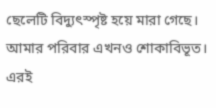ছেলেটি বিদ্যুৎস্পৃষ্ট হয়ে মারা গেছে। আমার পরিবার এখনও শোকাবিভূত। এরই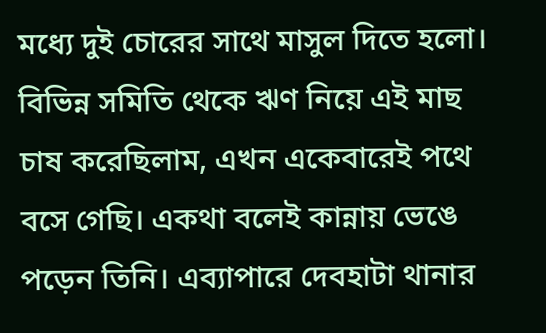মধ্যে দুই চোরের সাথে মাসুল দিতে হলো। বিভিন্ন সমিতি থেকে ঋণ নিয়ে এই মাছ চাষ করেছিলাম, এখন একেবারেই পথে বসে গেছি। একথা বলেই কান্নায় ভেঙে পড়েন তিনি। এব্যাপারে দেবহাটা থানার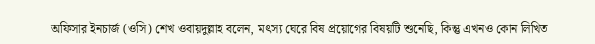অফিসার ইনচার্জ (ওসি) শেখ ওবায়দুল্লাহ বলেন, মৎস্য ঘেরে বিষ প্রয়োগের বিষয়টি শুনেছি, কিন্তু এখনও কোন লিখিত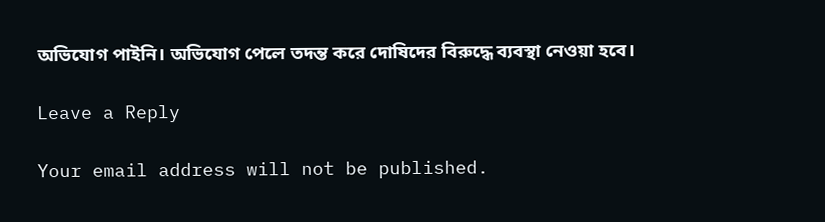অভিযোগ পাইনি। অভিযোগ পেলে তদন্ত করে দোষিদের বিরুদ্ধে ব্যবস্থা নেওয়া হবে।

Leave a Reply

Your email address will not be published.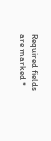Required fields are marked *